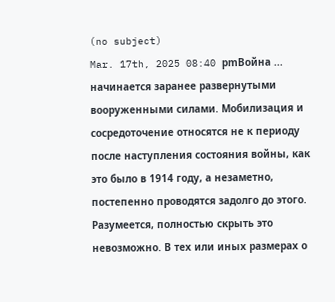(no subject)
Mar. 17th, 2025 08:40 pmВойна ... начинается заранее развернутыми вооруженными силами. Мобилизация и сосредоточение относятся не к периоду после наступления состояния войны, как это было в 1914 году, а незаметно, постепенно проводятся задолго до этого. Разумеется, полностью скрыть это невозможно. В тех или иных размерах о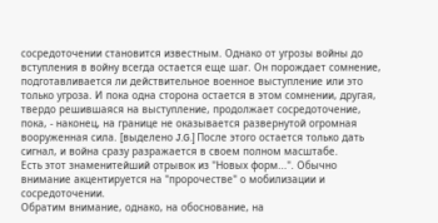сосредоточении становится известным. Однако от угрозы войны до вступления в войну всегда остается еще шаг. Он порождает сомнение, подготавливается ли действительное военное выступление или это только угроза. И пока одна сторона остается в этoм сoмнeнии, другая, твердо решившаяся на выступление, продолжает сосредоточение, пока, - наконец, на границе не оказывается развернутой огромная вооруженная сила. [выделено J.G.] После этого остается только дать сигнал, и война сразу разражается в своем полном масштабе.
Есть этот знаменитейший отрывок из "Новых форм...". Обычно внимание акцентируется на "пророчестве" о мобилизации и сосредоточении.
Обратим внимание, однако, на обоснование, на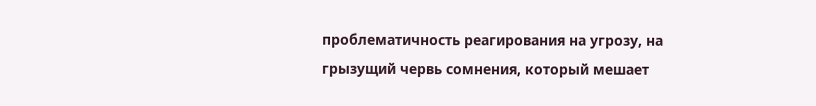проблематичность реагирования на угрозу, на грызущий червь сомнения, который мешает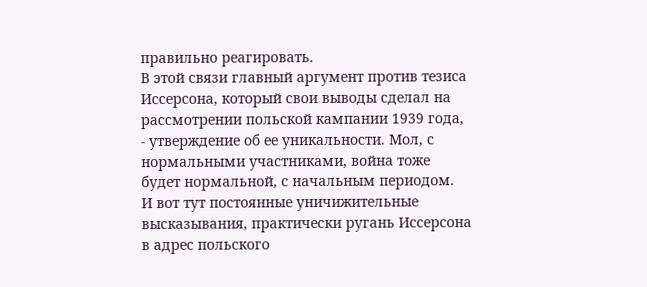правильно реагировать.
В этой связи главный аргумент против тезиса Иссерсона, который свои выводы сделал на рассмотрении польской кампании 1939 года, - утверждение об ее уникальности. Мол, с нормальными участниками, война тоже будет нормальной, с начальным периодом.
И вот тут постоянные уничижительные высказывания, практически ругань Иссерсона в адрес польского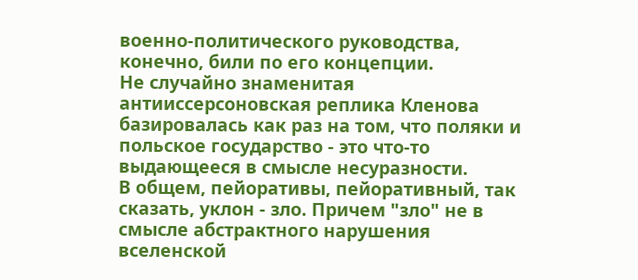военно-политического руководства, конечно, били по его концепции.
Не случайно знаменитая антииссерсоновская реплика Кленова базировалась как раз на том, что поляки и польское государство - это что-то выдающееся в смысле несуразности.
В общем, пейоративы, пейоративный, так сказать, уклон - зло. Причем "зло" не в смысле абстрактного нарушения вселенской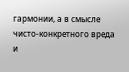гармонии, а в смысле чисто-конкретного вреда и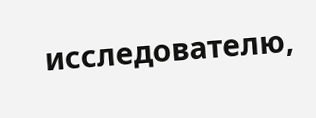исследователю,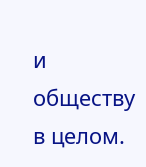и обществу в целом.